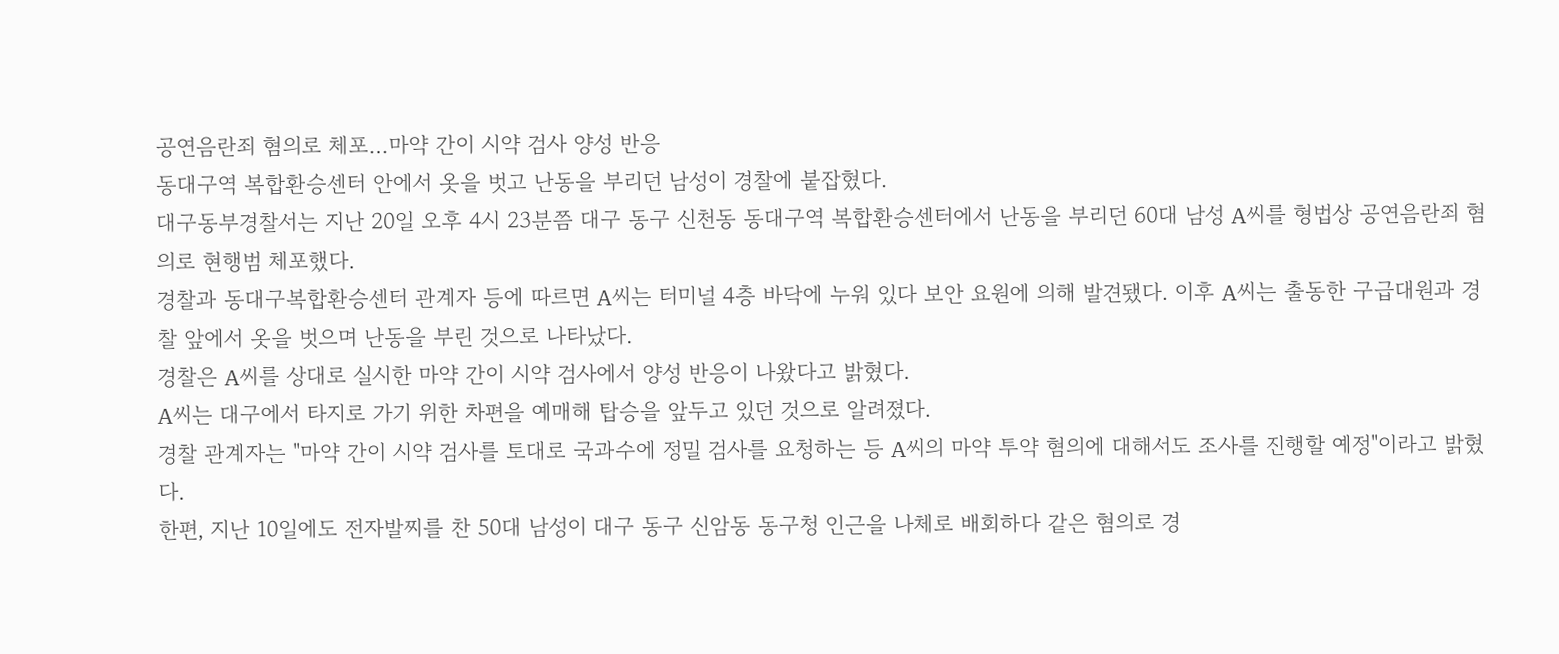공연음란죄 혐의로 체포…마약 간이 시약 검사 양성 반응
동대구역 복합환승센터 안에서 옷을 벗고 난동을 부리던 남성이 경찰에 붙잡혔다.
대구동부경찰서는 지난 20일 오후 4시 23분쯤 대구 동구 신천동 동대구역 복합환승센터에서 난동을 부리던 60대 남성 A씨를 형법상 공연음란죄 혐의로 현행범 체포했다.
경찰과 동대구복합환승센터 관계자 등에 따르면 A씨는 터미널 4층 바닥에 누워 있다 보안 요원에 의해 발견됐다. 이후 A씨는 출동한 구급대원과 경찰 앞에서 옷을 벗으며 난동을 부린 것으로 나타났다.
경찰은 A씨를 상대로 실시한 마약 간이 시약 검사에서 양성 반응이 나왔다고 밝혔다.
A씨는 대구에서 타지로 가기 위한 차편을 예매해 탑승을 앞두고 있던 것으로 알려졌다.
경찰 관계자는 "마약 간이 시약 검사를 토대로 국과수에 정밀 검사를 요청하는 등 A씨의 마약 투약 혐의에 대해서도 조사를 진행할 예정"이라고 밝혔다.
한편, 지난 10일에도 전자발찌를 찬 50대 남성이 대구 동구 신암동 동구청 인근을 나체로 배회하다 같은 혐의로 경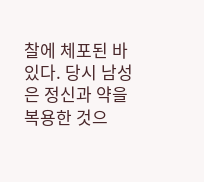찰에 체포된 바 있다. 당시 남성은 정신과 약을 복용한 것으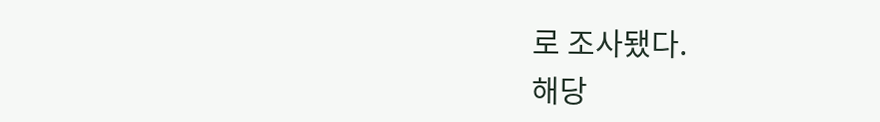로 조사됐다.
해당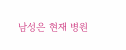남성은 현재 병원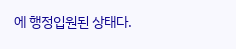에 행정입원된 상태다.